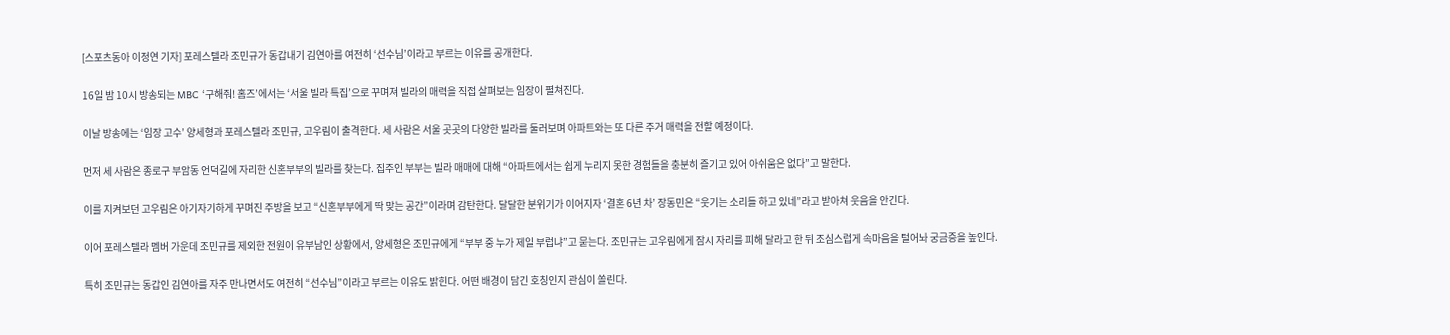[스포츠동아 이정연 기자] 포레스텔라 조민규가 동갑내기 김연아를 여전히 ‘선수님’이라고 부르는 이유를 공개한다.

16일 밤 10시 방송되는 MBC ‘구해줘! 홈즈’에서는 ‘서울 빌라 특집’으로 꾸며져 빌라의 매력을 직접 살펴보는 임장이 펼쳐진다.

이날 방송에는 ‘임장 고수’ 양세형과 포레스텔라 조민규, 고우림이 출격한다. 세 사람은 서울 곳곳의 다양한 빌라를 둘러보며 아파트와는 또 다른 주거 매력을 전할 예정이다.

먼저 세 사람은 종로구 부암동 언덕길에 자리한 신혼부부의 빌라를 찾는다. 집주인 부부는 빌라 매매에 대해 “아파트에서는 쉽게 누리지 못한 경험들을 충분히 즐기고 있어 아쉬움은 없다”고 말한다.

이를 지켜보던 고우림은 아기자기하게 꾸며진 주방을 보고 “신혼부부에게 딱 맞는 공간”이라며 감탄한다. 달달한 분위기가 이어지자 ‘결혼 6년 차’ 장동민은 “웃기는 소리들 하고 있네”라고 받아쳐 웃음을 안긴다.

이어 포레스텔라 멤버 가운데 조민규를 제외한 전원이 유부남인 상황에서, 양세형은 조민규에게 “부부 중 누가 제일 부럽냐”고 묻는다. 조민규는 고우림에게 잠시 자리를 피해 달라고 한 뒤 조심스럽게 속마음을 털어놔 궁금증을 높인다.

특히 조민규는 동갑인 김연아를 자주 만나면서도 여전히 “선수님”이라고 부르는 이유도 밝힌다. 어떤 배경이 담긴 호칭인지 관심이 쏠린다.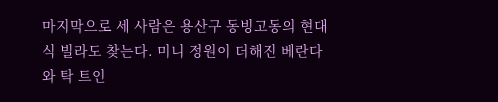마지막으로 세 사람은 용산구 동빙고동의 현대식 빌라도 찾는다. 미니 정원이 더해진 베란다와 탁 트인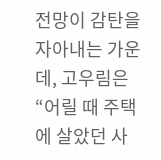전망이 감탄을 자아내는 가운데, 고우림은 “어릴 때 주택에 살았던 사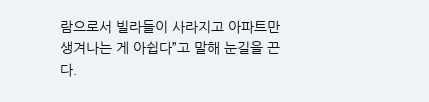람으로서 빌라들이 사라지고 아파트만 생겨나는 게 아쉽다”고 말해 눈길을 끈다.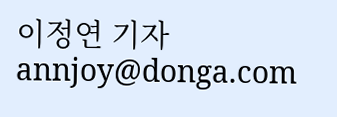이정연 기자 annjoy@donga.com